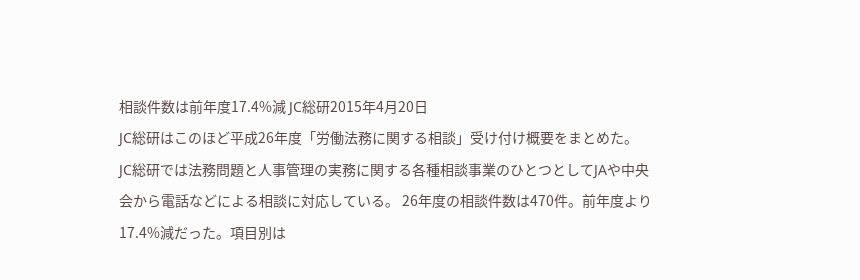相談件数は前年度17.4%減 JC総研2015年4月20日
JC総研はこのほど平成26年度「労働法務に関する相談」受け付け概要をまとめた。
JC総研では法務問題と人事管理の実務に関する各種相談事業のひとつとしてJAや中央会から電話などによる相談に対応している。 26年度の相談件数は470件。前年度より17.4%減だった。項目別は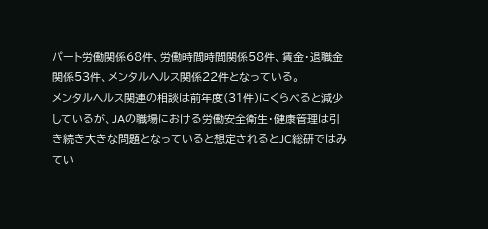パート労働関係68件、労働時間時間関係58件、賃金・退職金関係53件、メンタルヘルス関係22件となっている。
メンタルヘルス関連の相談は前年度(31件)にくらべると減少しているが、JAの職場における労働安全衛生・健康管理は引き続き大きな問題となっていると想定されるとJC総研ではみてい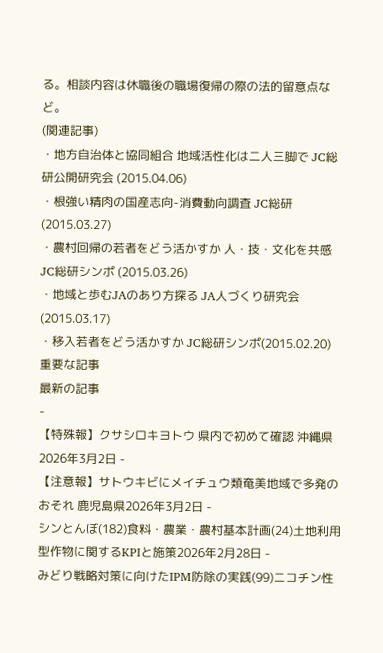る。相談内容は休職後の職場復帰の際の法的留意点など。
(関連記事)
・地方自治体と協同組合 地域活性化は二人三脚で JC総研公開研究会 (2015.04.06)
・根強い精肉の国産志向-消費動向調査 JC総研 (2015.03.27)
・農村回帰の若者をどう活かすか 人・技・文化を共感 JC総研シンポ (2015.03.26)
・地域と歩むJAのあり方探る JA人づくり研究会(2015.03.17)
・移入若者をどう活かすか JC総研シンポ(2015.02.20)
重要な記事
最新の記事
-
【特殊報】クサシロキヨトウ 県内で初めて確認 沖縄県2026年3月2日 -
【注意報】サトウキビにメイチュウ類奄美地域で多発のおそれ 鹿児島県2026年3月2日 -
シンとんぼ(182)食料・農業・農村基本計画(24)土地利用型作物に関するKPIと施策2026年2月28日 -
みどり戦略対策に向けたIPM防除の実践(99)ニコチン性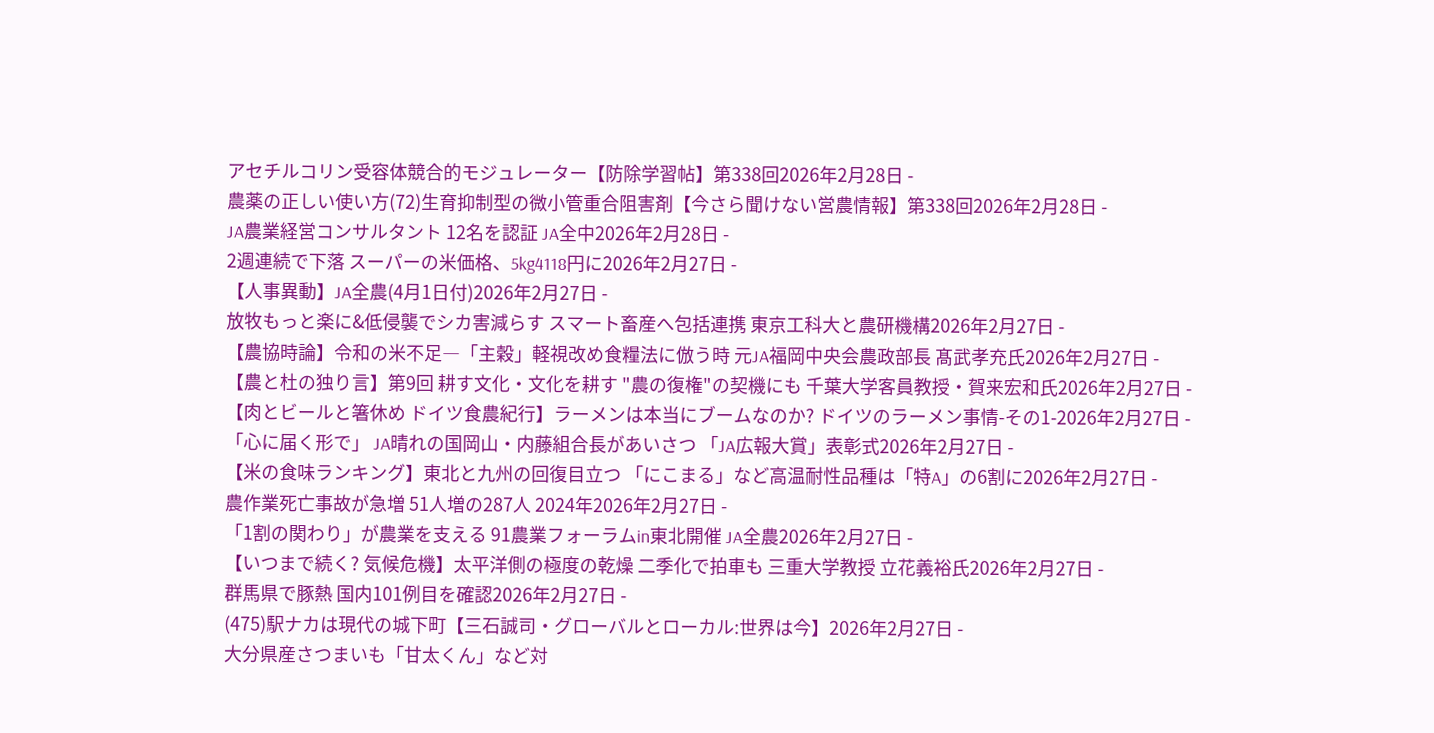アセチルコリン受容体競合的モジュレーター【防除学習帖】第338回2026年2月28日 -
農薬の正しい使い方(72)生育抑制型の微小管重合阻害剤【今さら聞けない営農情報】第338回2026年2月28日 -
JA農業経営コンサルタント 12名を認証 JA全中2026年2月28日 -
2週連続で下落 スーパーの米価格、5kg4118円に2026年2月27日 -
【人事異動】JA全農(4月1日付)2026年2月27日 -
放牧もっと楽に&低侵襲でシカ害減らす スマート畜産へ包括連携 東京工科大と農研機構2026年2月27日 -
【農協時論】令和の米不足―「主穀」軽視改め食糧法に倣う時 元JA福岡中央会農政部長 髙武孝充氏2026年2月27日 -
【農と杜の独り言】第9回 耕す文化・文化を耕す "農の復権"の契機にも 千葉大学客員教授・賀来宏和氏2026年2月27日 -
【肉とビールと箸休め ドイツ食農紀行】ラーメンは本当にブームなのか? ドイツのラーメン事情-その1-2026年2月27日 -
「心に届く形で」 JA晴れの国岡山・内藤組合長があいさつ 「JA広報大賞」表彰式2026年2月27日 -
【米の食味ランキング】東北と九州の回復目立つ 「にこまる」など高温耐性品種は「特A」の6割に2026年2月27日 -
農作業死亡事故が急増 51人増の287人 2024年2026年2月27日 -
「1割の関わり」が農業を支える 91農業フォーラムin東北開催 JA全農2026年2月27日 -
【いつまで続く? 気候危機】太平洋側の極度の乾燥 二季化で拍車も 三重大学教授 立花義裕氏2026年2月27日 -
群馬県で豚熱 国内101例目を確認2026年2月27日 -
(475)駅ナカは現代の城下町【三石誠司・グローバルとローカル:世界は今】2026年2月27日 -
大分県産さつまいも「甘太くん」など対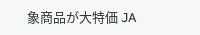象商品が大特価 JA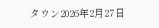タウン2026年2月27日